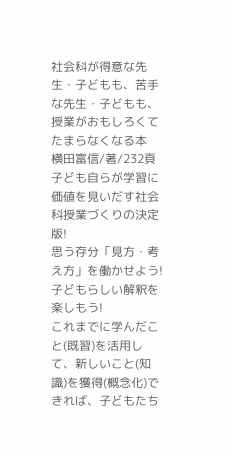社会科が得意な先生・子どもも、苦手な先生・子どもも、授業がおもしろくてたまらなくなる本
横田富信/著/232頁
子ども自らが学習に価値を見いだす社会科授業づくりの決定版!
思う存分「見方・考え方」を働かせよう! 子どもらしい解釈を楽しもう!
これまでに学んだこと(既習)を活用して、新しいこと(知識)を獲得(概念化)できれば、子どもたち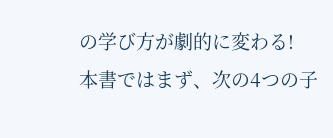の学び方が劇的に変わる!
本書ではまず、次の4つの子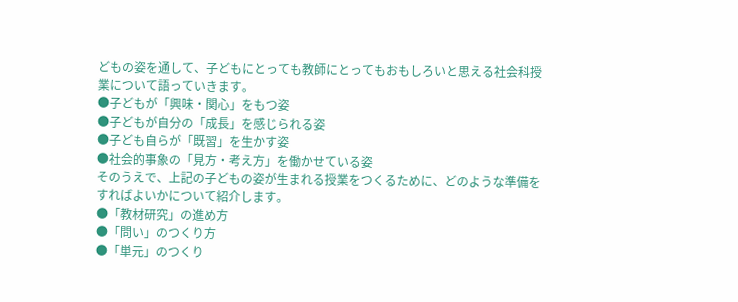どもの姿を通して、子どもにとっても教師にとってもおもしろいと思える社会科授業について語っていきます。
●子どもが「興味・関心」をもつ姿
●子どもが自分の「成長」を感じられる姿
●子ども自らが「既習」を生かす姿
●社会的事象の「見方・考え方」を働かせている姿
そのうえで、上記の子どもの姿が生まれる授業をつくるために、どのような準備をすればよいかについて紹介します。
●「教材研究」の進め方
●「問い」のつくり方
●「単元」のつくり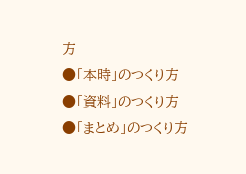方
●「本時」のつくり方
●「資料」のつくり方
●「まとめ」のつくり方